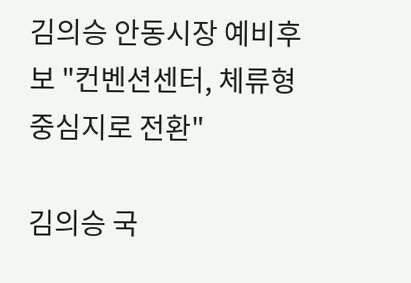김의승 안동시장 예비후보 "컨벤션센터, 체류형 중심지로 전환"

김의승 국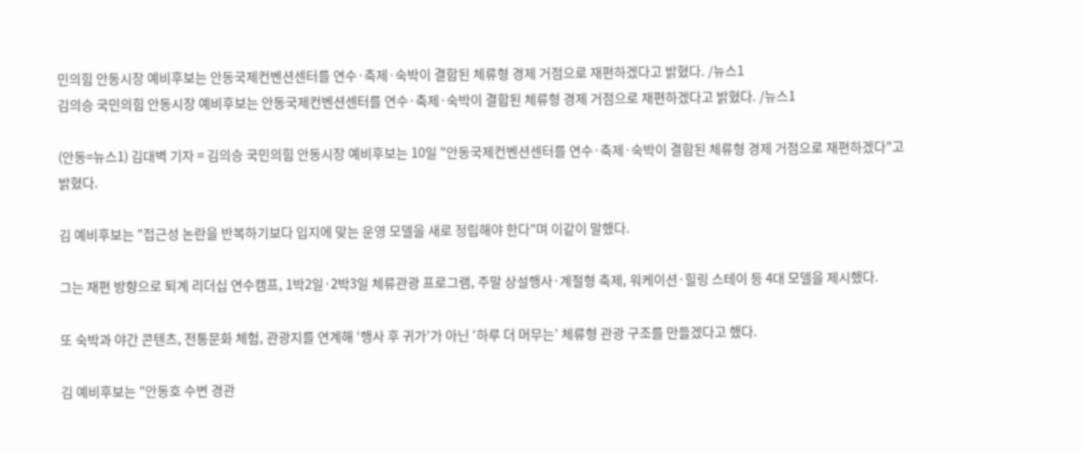민의힘 안동시장 예비후보는 안동국제컨벤션센터를 연수·축제·숙박이 결합된 체류형 경제 거점으로 재편하겠다고 밝혔다. /뉴스1
김의승 국민의힘 안동시장 예비후보는 안동국제컨벤션센터를 연수·축제·숙박이 결합된 체류형 경제 거점으로 재편하겠다고 밝혔다. /뉴스1

(안동=뉴스1) 김대벽 기자 = 김의승 국민의힘 안동시장 예비후보는 10일 "안동국제컨벤션센터를 연수·축제·숙박이 결합된 체류형 경제 거점으로 재편하겠다"고 밝혔다.

김 예비후보는 "접근성 논란을 반복하기보다 입지에 맞는 운영 모델을 새로 정립해야 한다"며 이같이 말했다.

그는 재편 방향으로 퇴계 리더십 연수캠프, 1박2일·2박3일 체류관광 프로그램, 주말 상설행사·계절형 축제, 워케이션·힐링 스테이 등 4대 모델을 제시했다.

또 숙박과 야간 콘텐츠, 전통문화 체험, 관광지를 연계해 ‘행사 후 귀가’가 아닌 ‘하루 더 머무는’ 체류형 관광 구조를 만들겠다고 했다.

김 예비후보는 "안동호 수변 경관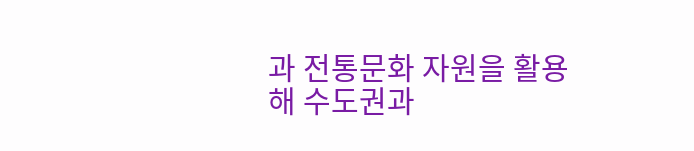과 전통문화 자원을 활용해 수도권과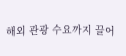해외 관광 수요까지 끌어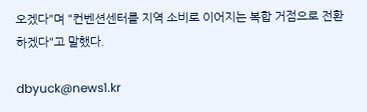오겠다"며 "컨벤션센터를 지역 소비로 이어지는 복합 거점으로 전환하겠다"고 말했다.

dbyuck@news1.kr